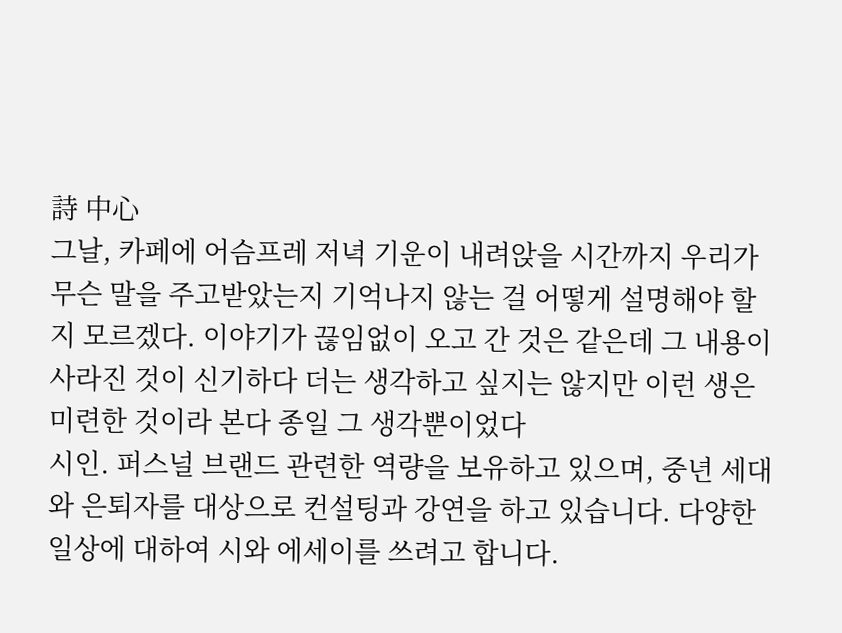詩 中心
그날, 카페에 어슴프레 저녁 기운이 내려앉을 시간까지 우리가 무슨 말을 주고받았는지 기억나지 않는 걸 어떻게 설명해야 할지 모르겠다. 이야기가 끊임없이 오고 간 것은 같은데 그 내용이 사라진 것이 신기하다 더는 생각하고 싶지는 않지만 이런 생은 미련한 것이라 본다 종일 그 생각뿐이었다
시인. 퍼스널 브랜드 관련한 역량을 보유하고 있으며, 중년 세대와 은퇴자를 대상으로 컨설팅과 강연을 하고 있습니다. 다양한 일상에 대하여 시와 에세이를 쓰려고 합니다.